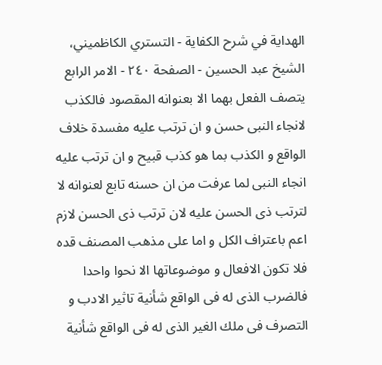الهداية في شرح الكفاية - التستري الكاظميني، الشيخ عبد الحسين - الصفحة ٢٤٠ - الامر الرابع
يتصف الفعل بهما الا بعنوانه المقصود فالكذب لانجاء النبى حسن و ان ترتب عليه مفسدة خلاف الواقع و الكذب بما هو كذب قبيح و ان ترتب عليه انجاء النبى لما عرفت من ان حسنه تابع لعنوانه لا لترتب ذى الحسن عليه لان ترتب ذى الحسن لازم اعم باعتراف الكل و اما على مذهب المصنف قده فلا تكون الافعال و موضوعاتها الا نحوا واحدا فالضرب الذى له فى الواقع شأنية تاثير الادب و التصرف فى ملك الغير الذى له فى الواقع شأنية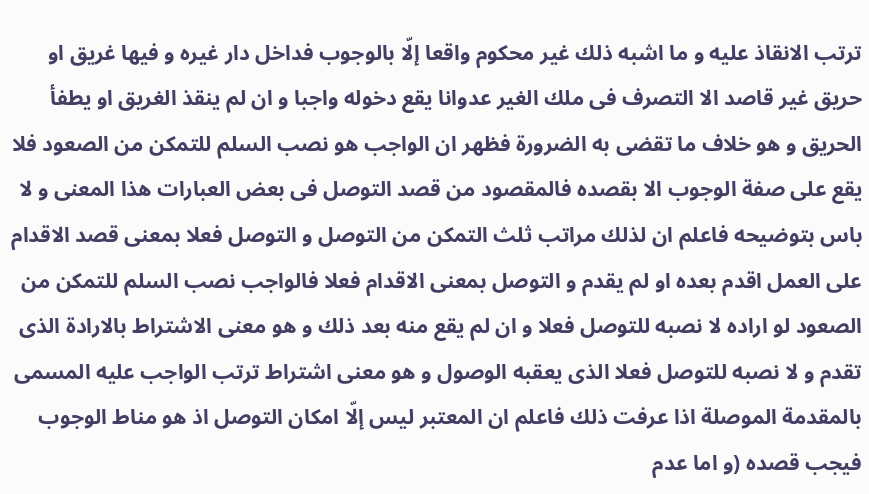ترتب الانقاذ عليه و ما اشبه ذلك غير محكوم واقعا إلّا بالوجوب فداخل دار غيره و فيها غريق او حريق غير قاصد الا التصرف فى ملك الغير عدوانا يقع دخوله واجبا و ان لم ينقذ الغريق او يطفأ الحريق و هو خلاف ما تقضى به الضرورة فظهر ان الواجب هو نصب السلم للتمكن من الصعود فلا يقع على صفة الوجوب الا بقصده فالمقصود من قصد التوصل فى بعض العبارات هذا المعنى و لا باس بتوضيحه فاعلم ان لذلك مراتب ثلث التمكن من التوصل و التوصل فعلا بمعنى قصد الاقدام على العمل اقدم بعده او لم يقدم و التوصل بمعنى الاقدام فعلا فالواجب نصب السلم للتمكن من الصعود لو اراده لا نصبه للتوصل فعلا و ان لم يقع منه بعد ذلك و هو معنى الاشتراط بالارادة الذى تقدم و لا نصبه للتوصل فعلا الذى يعقبه الوصول و هو معنى اشتراط ترتب الواجب عليه المسمى بالمقدمة الموصلة اذا عرفت ذلك فاعلم ان المعتبر ليس إلّا امكان التوصل اذ هو مناط الوجوب فيجب قصده (و اما عدم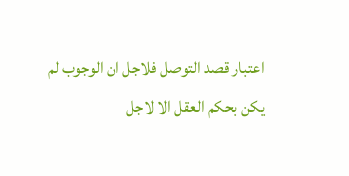اعتبار قصد التوصل فلاجل ان الوجوب لم يكن بحكم العقل الا لاجل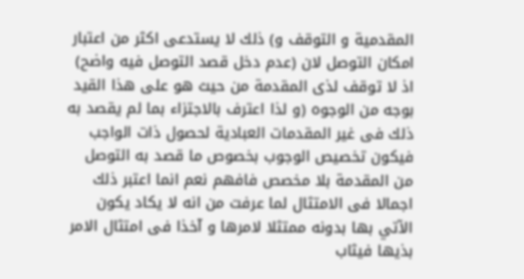المقدمية و التوقف و) ذلك لا يستدعى اكثر من اعتبار امكان التوصل لان (عدم دخل قصد التوصل فيه واضح) اذ لا توقف لذى المقدمة من حيث هو على هذا القيد بوجه من الوجوه (و لذا اعترف بالاجتزاء بما لم يقصد به ذلك فى غير المقدمات العبادية لحصول ذات الواجب فيكون تخصيص الوجوب بخصوص ما قصد به التوصل من المقدمة بلا مخصص فافهم نعم انما اعتبر ذلك اجمالا فى الامتثال لما عرفت من انه لا يكاد يكون الآتي بها بدونه ممتثلا لامرها و آخذا فى امتثال الامر بذيها فيثاب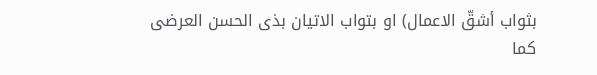بثواب أشقّ الاعمال) او بتواب الاتيان بذى الحسن العرضى كما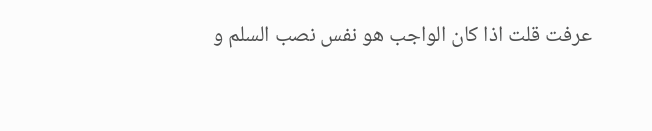عرفت قلت اذا كان الواجب هو نفس نصب السلم و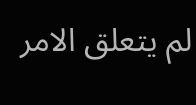لم يتعلق الامر